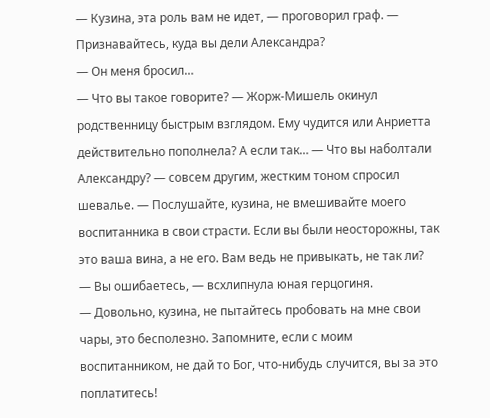— Кузина, эта роль вам не идет, — проговорил граф. — Признавайтесь, куда вы дели Александра?
— Он меня бросил…
— Что вы такое говорите? — Жорж-Мишель окинул родственницу быстрым взглядом. Ему чудится или Анриетта действительно пополнела? А если так… — Что вы наболтали Александру? — совсем другим, жестким тоном спросил шевалье. — Послушайте, кузина, не вмешивайте моего воспитанника в свои страсти. Если вы были неосторожны, так это ваша вина, а не его. Вам ведь не привыкать, не так ли?
— Вы ошибаетесь, — всхлипнула юная герцогиня.
— Довольно, кузина, не пытайтесь пробовать на мне свои чары, это бесполезно. Запомните, если с моим воспитанником, не дай то Бог, что-нибудь случится, вы за это поплатитесь!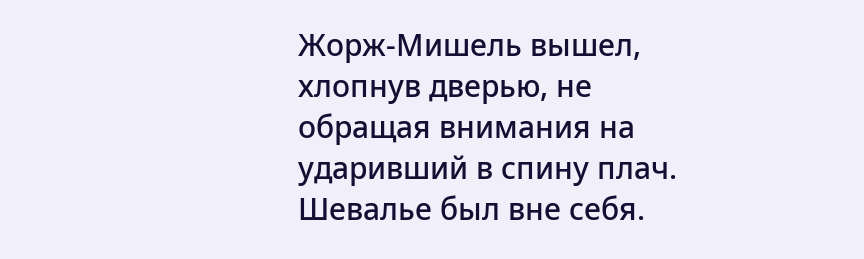Жорж-Мишель вышел, хлопнув дверью, не обращая внимания на ударивший в спину плач. Шевалье был вне себя.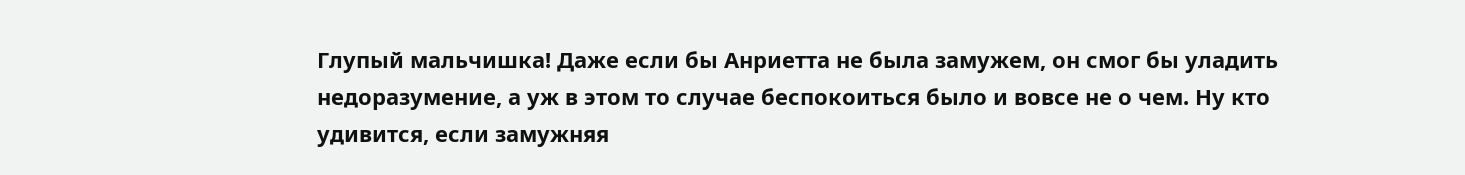Глупый мальчишка! Даже если бы Анриетта не была замужем, он смог бы уладить недоразумение, а уж в этом то случае беспокоиться было и вовсе не о чем. Ну кто удивится, если замужняя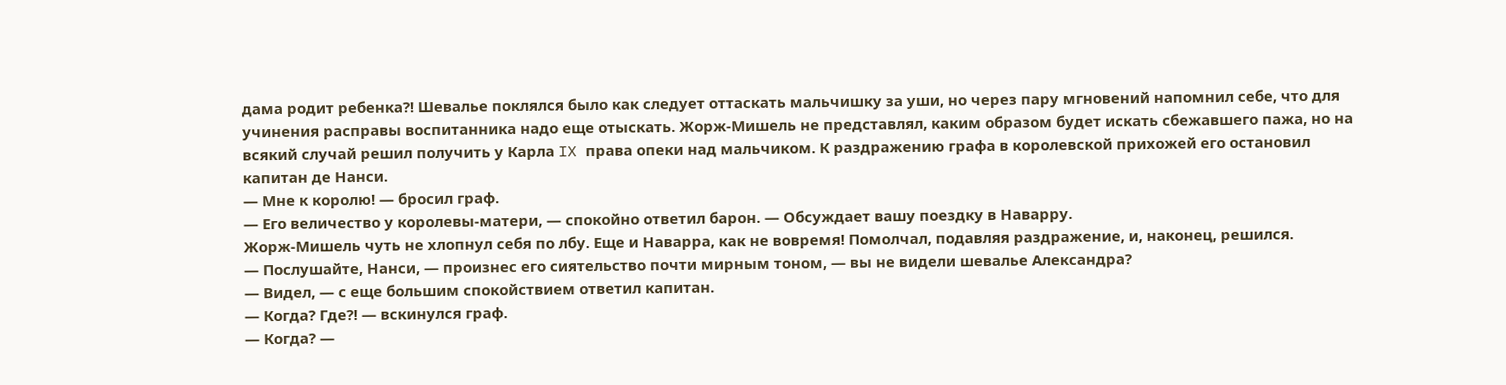дама родит ребенка?! Шевалье поклялся было как следует оттаскать мальчишку за уши, но через пару мгновений напомнил себе, что для учинения расправы воспитанника надо еще отыскать. Жорж-Мишель не представлял, каким образом будет искать сбежавшего пажа, но на всякий случай решил получить у Карла IX права опеки над мальчиком. К раздражению графа в королевской прихожей его остановил капитан де Нанси.
— Мне к королю! — бросил граф.
— Его величество у королевы-матери, — спокойно ответил барон. — Обсуждает вашу поездку в Наварру.
Жорж-Мишель чуть не хлопнул себя по лбу. Еще и Наварра, как не вовремя! Помолчал, подавляя раздражение, и, наконец, решился.
— Послушайте, Нанси, — произнес его сиятельство почти мирным тоном, — вы не видели шевалье Александра?
— Видел, — с еще большим спокойствием ответил капитан.
— Когда? Где?! — вскинулся граф.
— Когда? —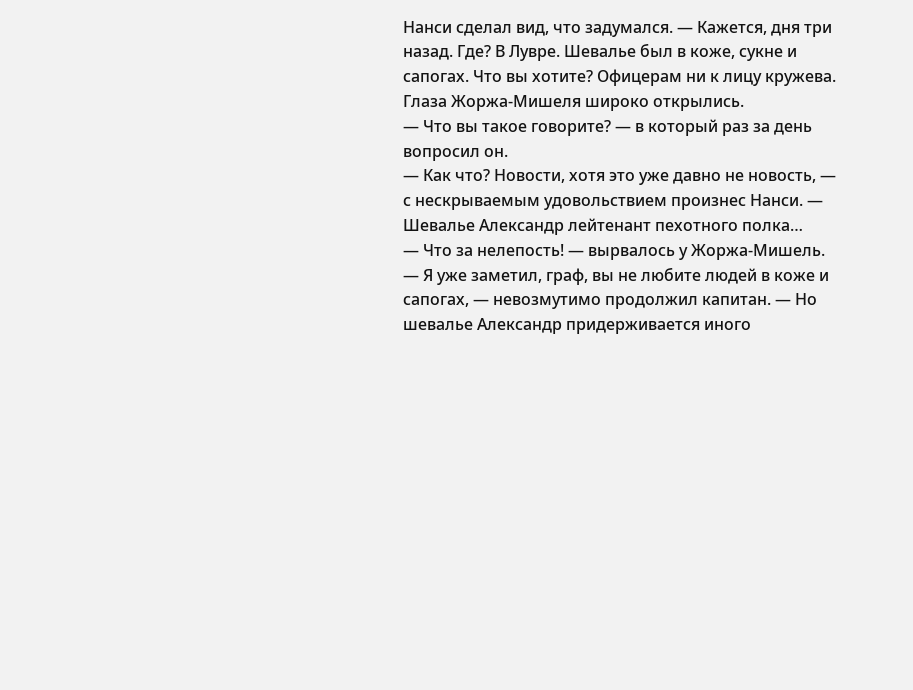Нанси сделал вид, что задумался. — Кажется, дня три назад. Где? В Лувре. Шевалье был в коже, сукне и сапогах. Что вы хотите? Офицерам ни к лицу кружева.
Глаза Жоржа-Мишеля широко открылись.
— Что вы такое говорите? — в который раз за день вопросил он.
— Как что? Новости, хотя это уже давно не новость, — с нескрываемым удовольствием произнес Нанси. — Шевалье Александр лейтенант пехотного полка…
— Что за нелепость! — вырвалось у Жоржа-Мишель.
— Я уже заметил, граф, вы не любите людей в коже и сапогах, — невозмутимо продолжил капитан. — Но шевалье Александр придерживается иного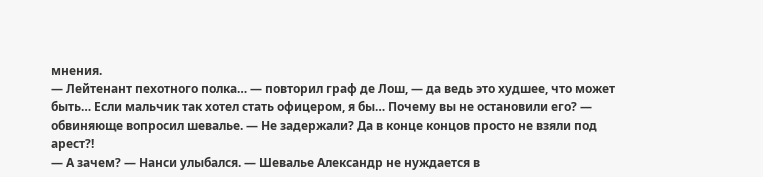мнения.
— Лейтенант пехотного полка… — повторил граф де Лош, — да ведь это худшее, что может быть… Если мальчик так хотел стать офицером, я бы… Почему вы не остановили его? — обвиняюще вопросил шевалье. — Не задержали? Да в конце концов просто не взяли под арест?!
— А зачем? — Нанси улыбался. — Шевалье Александр не нуждается в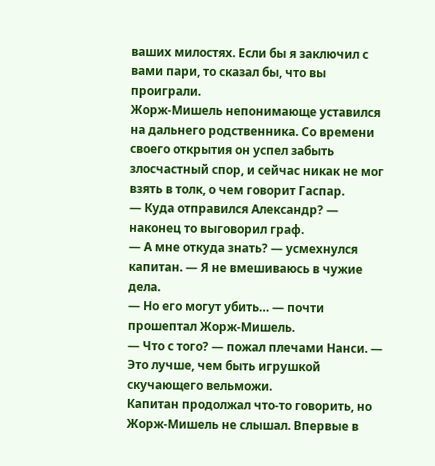ваших милостях. Если бы я заключил с вами пари, то сказал бы, что вы проиграли.
Жорж-Мишель непонимающе уставился на дальнего родственника. Со времени своего открытия он успел забыть злосчастный спор, и сейчас никак не мог взять в толк, о чем говорит Гаспар.
— Куда отправился Александр? — наконец то выговорил граф.
— А мне откуда знать? — усмехнулся капитан. — Я не вмешиваюсь в чужие дела.
— Но его могут убить… — почти прошептал Жорж-Мишель.
— Что с того? — пожал плечами Нанси. — Это лучше, чем быть игрушкой скучающего вельможи.
Капитан продолжал что-то говорить, но Жорж-Мишель не слышал. Впервые в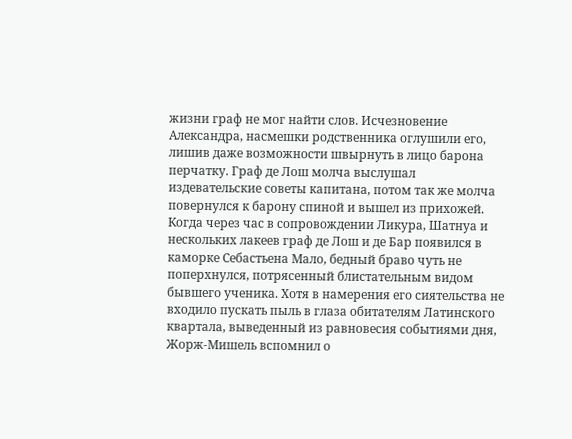жизни граф не мог найти слов. Исчезновение Александра, насмешки родственника оглушили его, лишив даже возможности швырнуть в лицо барона перчатку. Граф де Лош молча выслушал издевательские советы капитана, потом так же молча повернулся к барону спиной и вышел из прихожей.
Когда через час в сопровождении Ликура, Шатнуа и нескольких лакеев граф де Лош и де Бар появился в каморке Себастьена Мало, бедный браво чуть не поперхнулся, потрясенный блистательным видом бывшего ученика. Хотя в намерения его сиятельства не входило пускать пыль в глаза обитателям Латинского квартала, выведенный из равновесия событиями дня, Жорж-Мишель вспомнил о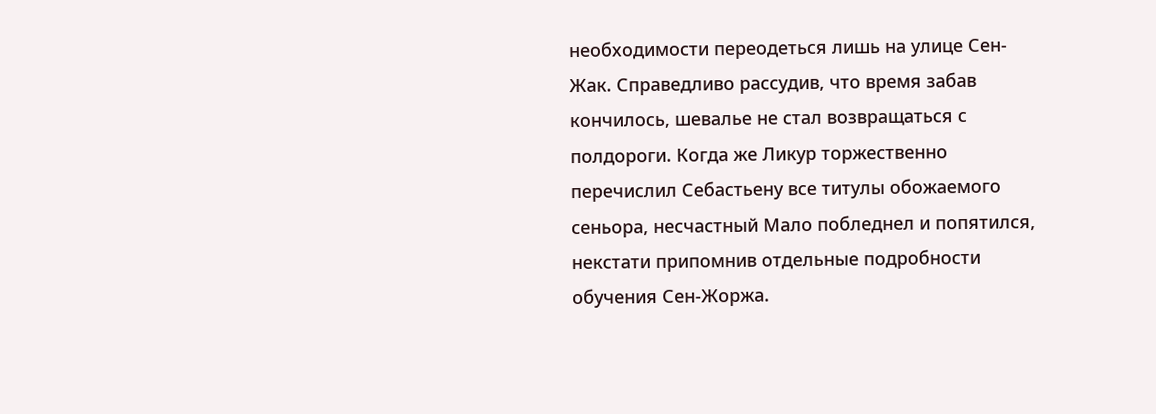необходимости переодеться лишь на улице Сен-Жак. Справедливо рассудив, что время забав кончилось, шевалье не стал возвращаться с полдороги. Когда же Ликур торжественно перечислил Себастьену все титулы обожаемого сеньора, несчастный Мало побледнел и попятился, некстати припомнив отдельные подробности обучения Сен-Жоржа.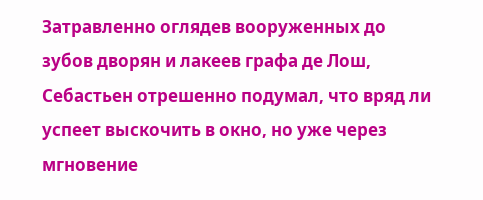Затравленно оглядев вооруженных до зубов дворян и лакеев графа де Лош, Себастьен отрешенно подумал, что вряд ли успеет выскочить в окно, но уже через мгновение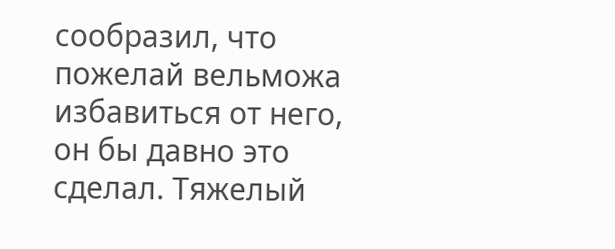сообразил, что пожелай вельможа избавиться от него, он бы давно это сделал. Тяжелый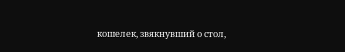кошелек, звякнувший о стол,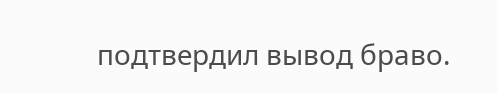подтвердил вывод браво.